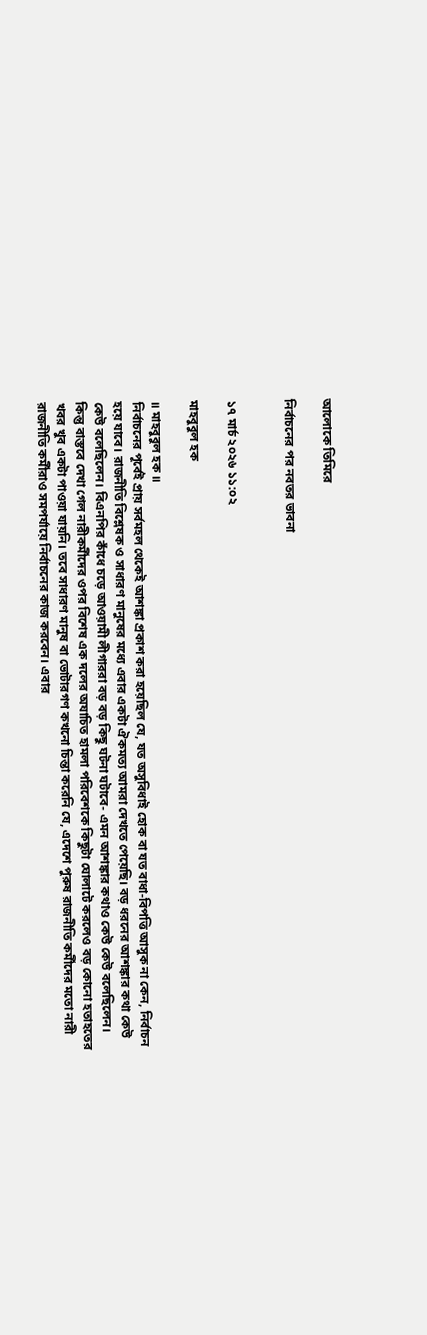আলোকে তিমিরে

নির্বাচনের পর নবতর ভাবনা


১৭ মার্চ ২০২৬ ১১:০২

মাহবুবুল হক

॥ মাহবুবুল হক ॥
নির্বাচনের পূর্বেই প্রায় সর্বমহল থেকেই আশঙ্কা প্রকাশ করা হয়েছিল যে, যত অসুবিধাই হোক বা যত বাধা-বিপত্তি আসুক না কেন, নির্বাচন হয়ে যাবে। রাজনীতি বিশ্লেষক ও সাধারণ মানুষের মধ্যে এবার একটা ঐকমত্য আমরা দেখতে পেয়েছি। বড় ধরনের আশঙ্কার কথা কেউ কেউ বলেছিলেন। বিএনপির কাঁধে চড়ে আওয়ামী লীগাররা বড় বড় কিছু ঘটনা ঘটাবে- এমন আশঙ্কার কথাও কেউ কেউ বলেছিলেন। কিন্তু বাস্তবে দেখা গেল নারীকর্মীদের ওপর বিশেষ এক দলের অযাচিত হামলা পরিবেশকে কিছুটা ঘোলাটে করলেও বড় কোনো হতাহতের খবর খুব একটা পাওয়া যায়নি। তবে সাধারণ মানুষ বা ভোটারগণ কখনো চিন্তা করেনি যে, এদেশে পুরুষ রাজনীতি কর্মীদের মতো নারী রাজনীতি কর্মীরাও সমপর্যায়ে নির্বাচনের কাজ করবেন। এবার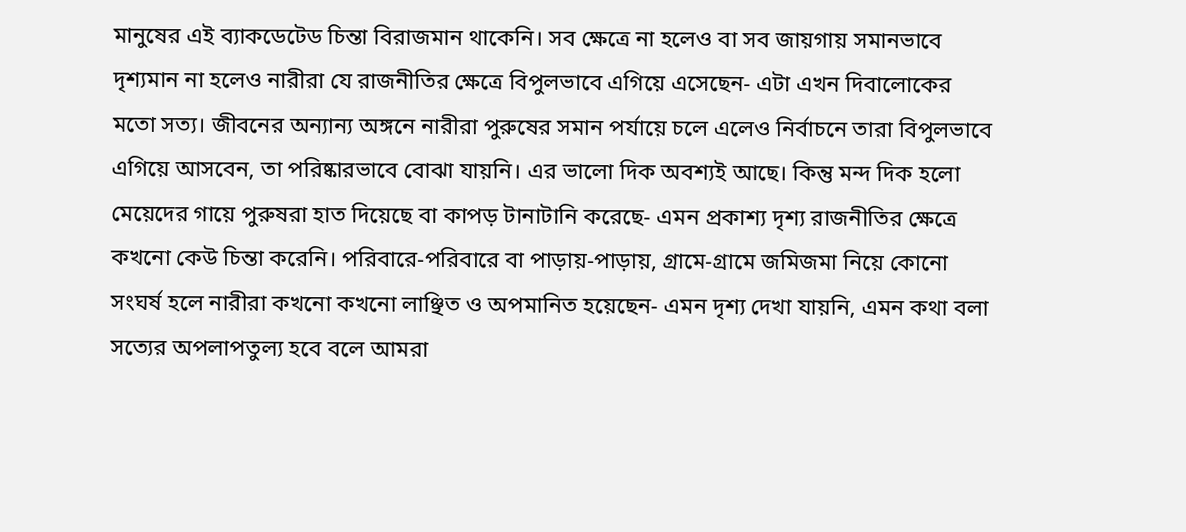মানুষের এই ব্যাকডেটেড চিন্তা বিরাজমান থাকেনি। সব ক্ষেত্রে না হলেও বা সব জায়গায় সমানভাবে দৃশ্যমান না হলেও নারীরা যে রাজনীতির ক্ষেত্রে বিপুলভাবে এগিয়ে এসেছেন- এটা এখন দিবালোকের মতো সত্য। জীবনের অন্যান্য অঙ্গনে নারীরা পুরুষের সমান পর্যায়ে চলে এলেও নির্বাচনে তারা বিপুলভাবে এগিয়ে আসবেন, তা পরিষ্কারভাবে বোঝা যায়নি। এর ভালো দিক অবশ্যই আছে। কিন্তু মন্দ দিক হলো মেয়েদের গায়ে পুরুষরা হাত দিয়েছে বা কাপড় টানাটানি করেছে- এমন প্রকাশ্য দৃশ্য রাজনীতির ক্ষেত্রে কখনো কেউ চিন্তা করেনি। পরিবারে-পরিবারে বা পাড়ায়-পাড়ায়, গ্রামে-গ্রামে জমিজমা নিয়ে কোনো সংঘর্ষ হলে নারীরা কখনো কখনো লাঞ্ছিত ও অপমানিত হয়েছেন- এমন দৃশ্য দেখা যায়নি, এমন কথা বলা সত্যের অপলাপতুল্য হবে বলে আমরা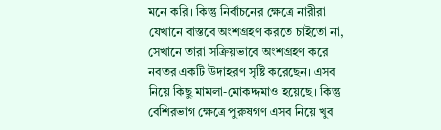মনে করি। কিন্তু নির্বাচনের ক্ষেত্রে নারীরা যেখানে বাস্তবে অংশগ্রহণ করতে চাইতো না, সেখানে তারা সক্রিয়ভাবে অংশগ্রহণ করে নবতর একটি উদাহরণ সৃষ্টি করেছেন। এসব নিয়ে কিছু মামলা-মোকদ্দমাও হয়েছে। কিন্তু বেশিরভাগ ক্ষেত্রে পুরুষগণ এসব নিয়ে খুব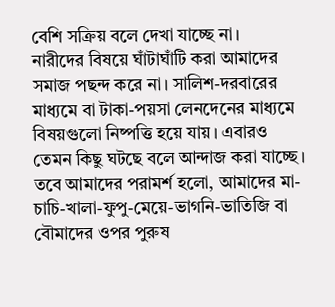বেশি সক্রিয় বলে দেখা যাচ্ছে না।
নারীদের বিষয়ে ঘাঁটাঘাঁটি করা আমাদের সমাজ পছন্দ করে না। সালিশ-দরবারের মাধ্যমে বা টাকা-পয়সা লেনদেনের মাধ্যমে বিষয়গুলো নিষ্পত্তি হয়ে যায়। এবারও তেমন কিছু ঘটছে বলে আন্দাজ করা যাচ্ছে। তবে আমাদের পরামর্শ হলো, আমাদের মা-চাচি-খালা-ফুপু-মেয়ে-ভাগনি-ভাতিজি বা বৌমাদের ওপর পুরুষ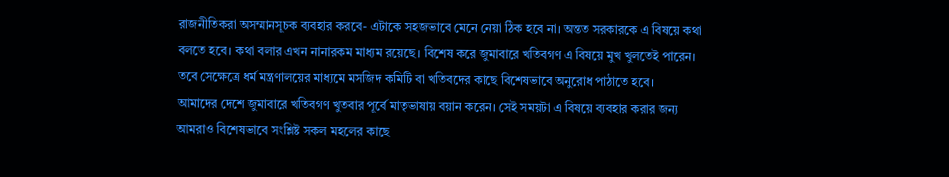রাজনীতিকরা অসম্মানসূচক ব্যবহার করবে- এটাকে সহজভাবে মেনে নেয়া ঠিক হবে না। অন্তত সরকারকে এ বিষয়ে কথা বলতে হবে। কথা বলার এখন নানারকম মাধ্যম রয়েছে। বিশেষ করে জুমাবারে খতিবগণ এ বিষয়ে মুখ খুলতেই পারেন। তবে সেক্ষেত্রে ধর্ম মন্ত্রণালয়ের মাধ্যমে মসজিদ কমিটি বা খতিবদের কাছে বিশেষভাবে অনুরোধ পাঠাতে হবে।
আমাদের দেশে জুমাবারে খতিবগণ খুতবার পূর্বে মাতৃভাষায় বয়ান করেন। সেই সময়টা এ বিষয়ে ব্যবহার করার জন্য আমরাও বিশেষভাবে সংশ্লিষ্ট সকল মহলের কাছে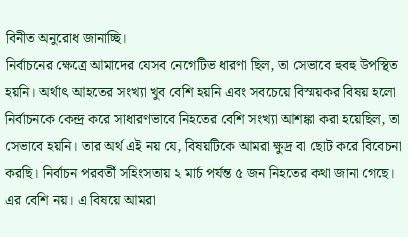বিনীত অনুরোধ জানাচ্ছি।
নির্বাচনের ক্ষেত্রে আমাদের যেসব নেগেটিভ ধারণা ছিল, তা সেভাবে হুবহু উপস্থিত হয়নি। অর্থাৎ আহতের সংখ্যা খুব বেশি হয়নি এবং সবচেয়ে বিস্ময়কর বিষয় হলো নির্বাচনকে কেন্দ্র করে সাধারণভাবে নিহতের বেশি সংখ্যা আশঙ্কা করা হয়েছিল, তা সেভাবে হয়নি। তার অর্থ এই নয় যে, বিষয়টিকে আমরা ক্ষুদ্র বা ছোট করে বিবেচনা করছি। নির্বাচন পরবর্তী সহিংসতায় ২ মার্চ পর্যন্ত ৫ জন নিহতের কথা জানা গেছে। এর বেশি নয়। এ বিষয়ে আমরা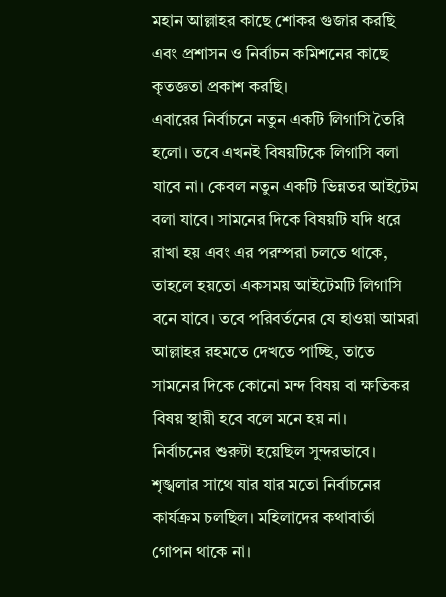মহান আল্লাহর কাছে শোকর গুজার করছি এবং প্রশাসন ও নির্বাচন কমিশনের কাছে কৃতজ্ঞতা প্রকাশ করছি।
এবারের নির্বাচনে নতুন একটি লিগাসি তৈরি হলো। তবে এখনই বিষয়টিকে লিগাসি বলা যাবে না। কেবল নতুন একটি ভিন্নতর আইটেম বলা যাবে। সামনের দিকে বিষয়টি যদি ধরে রাখা হয় এবং এর পরম্পরা চলতে থাকে, তাহলে হয়তো একসময় আইটেমটি লিগাসি বনে যাবে। তবে পরিবর্তনের যে হাওয়া আমরা আল্লাহর রহমতে দেখতে পাচ্ছি, তাতে সামনের দিকে কোনো মন্দ বিষয় বা ক্ষতিকর বিষয় স্থায়ী হবে বলে মনে হয় না।
নির্বাচনের শুরুটা হয়েছিল সুন্দরভাবে। শৃঙ্খলার সাথে যার যার মতো নির্বাচনের কার্যক্রম চলছিল। মহিলাদের কথাবার্তা গোপন থাকে না।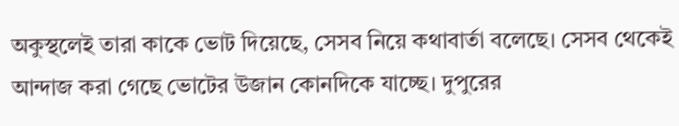অকুস্থলেই তারা কাকে ভোট দিয়েছে, সেসব নিয়ে কথাবার্তা বলেছে। সেসব থেকেই আন্দাজ করা গেছে ভোটের উজান কোনদিকে যাচ্ছে। দুপুরের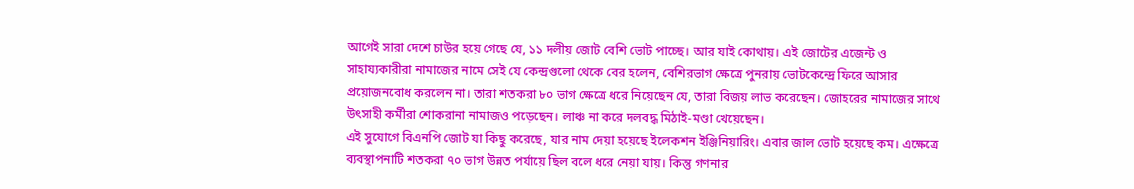আগেই সারা দেশে চাউর হয়ে গেছে যে, ১১ দলীয় জোট বেশি ভোট পাচ্ছে। আর যাই কোথায়। এই জোটের এজেন্ট ও সাহায্যকারীরা নামাজের নামে সেই যে কেন্দ্রগুলো থেকে বের হলেন, বেশিরভাগ ক্ষেত্রে পুনরায় ভোটকেন্দ্রে ফিরে আসার প্রয়োজনবোধ করলেন না। তারা শতকরা ৮০ ভাগ ক্ষেত্রে ধরে নিয়েছেন যে, তারা বিজয় লাভ করেছেন। জোহরের নামাজের সাথে উৎসাহী কর্মীরা শোকরানা নামাজও পড়েছেন। লাঞ্চ না করে দলবদ্ধ মিঠাই-মণ্ডা খেয়েছেন।
এই সুযোগে বিএনপি জোট যা কিছু করেছে, যার নাম দেয়া হয়েছে ইলেকশন ইঞ্জিনিয়ারিং। এবার জাল ভোট হয়েছে কম। এক্ষেত্রে ব্যবস্থাপনাটি শতকরা ৭০ ভাগ উন্নত পর্যায়ে ছিল বলে ধরে নেয়া যায়। কিন্তু গণনার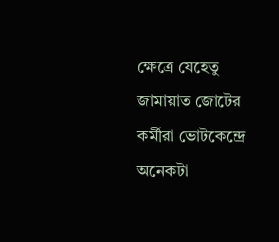ক্ষেত্রে যেহেতু জামায়াত জোটের কর্মীরা ভোটকেন্দ্রে অনেকটা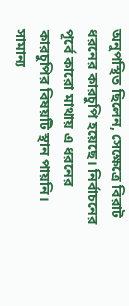অনুপস্থিত ছিলেন, সেক্ষেত্রে বিরাট ধরনের কারচুপি হয়েছে। নির্বাচনের পূর্বে কারো মাথায় এ ধরনের কারচুপির বিষয়টি স্থান পায়নি। সামান্য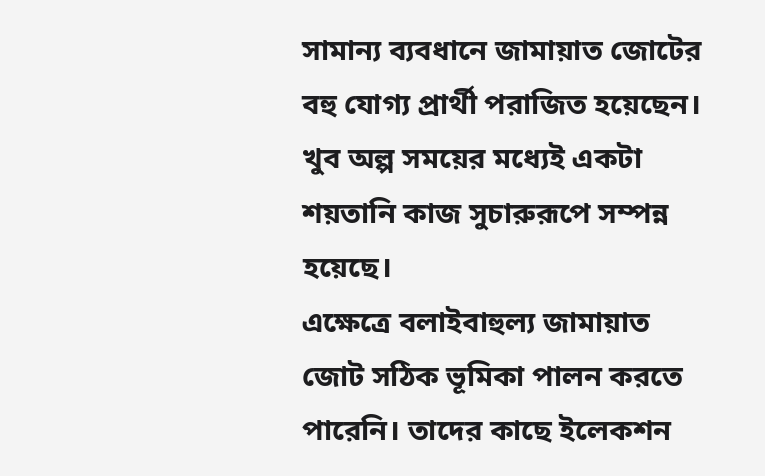সামান্য ব্যবধানে জামায়াত জোটের বহু যোগ্য প্রার্থী পরাজিত হয়েছেন। খুব অল্প সময়ের মধ্যেই একটা শয়তানি কাজ সুচারুরূপে সম্পন্ন হয়েছে।
এক্ষেত্রে বলাইবাহুল্য জামায়াত জোট সঠিক ভূমিকা পালন করতে পারেনি। তাদের কাছে ইলেকশন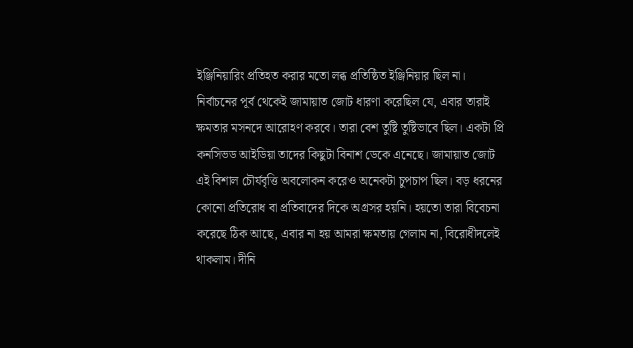ইঞ্জিনিয়ারিং প্রতিহত করার মতো লব্ধ প্রতিষ্ঠিত ইঞ্জিনিয়ার ছিল না। নির্বাচনের পূর্ব থেকেই জামায়াত জোট ধারণা করেছিল যে, এবার তারাই ক্ষমতার মসনদে আরোহণ করবে। তারা বেশ তুষ্টি তুষ্টিভাবে ছিল। একটা প্রি কনসিভড আইডিয়া তাদের কিছুটা বিনাশ ডেকে এনেছে। জামায়াত জোট এই বিশাল চৌর্যবৃত্তি অবলোকন করেও অনেকটা চুপচাপ ছিল। বড় ধরনের কোনো প্রতিরোধ বা প্রতিবাদের দিকে অগ্রসর হয়নি। হয়তো তারা বিবেচনা করেছে ঠিক আছে, এবার না হয় আমরা ক্ষমতায় গেলাম না, বিরোধীদলেই থাকলাম। দীনি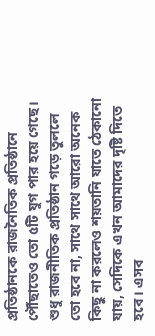প্রতিষ্ঠানকে রাজনৈতিক প্রতিষ্ঠানে পৌঁছাতেও তো ৫টি যুগ পার হয়ে গেছে। শুধু রাজনীতিক প্রতিষ্ঠান গড়ে তুললে তো হবে না, সাথে সাথে আরো অনেক কিছু না করলেও শয়তানি যাতে ঠেকানো যায়, সেদিকে এখন আমাদের দৃষ্টি দিতে হবে। এসব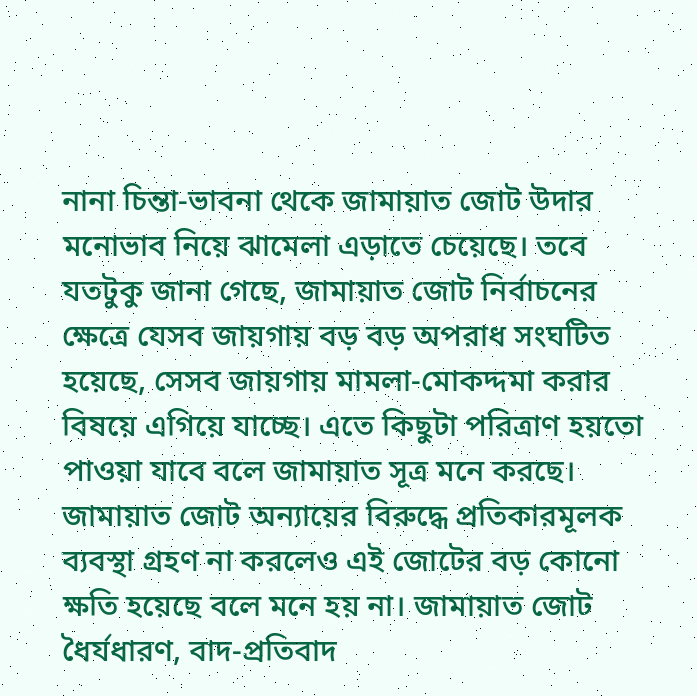নানা চিন্তা-ভাবনা থেকে জামায়াত জোট উদার মনোভাব নিয়ে ঝামেলা এড়াতে চেয়েছে। তবে যতটুকু জানা গেছে, জামায়াত জোট নির্বাচনের ক্ষেত্রে যেসব জায়গায় বড় বড় অপরাধ সংঘটিত হয়েছে, সেসব জায়গায় মামলা-মোকদ্দমা করার বিষয়ে এগিয়ে যাচ্ছে। এতে কিছুটা পরিত্রাণ হয়তো পাওয়া যাবে বলে জামায়াত সূত্র মনে করছে।
জামায়াত জোট অন্যায়ের বিরুদ্ধে প্রতিকারমূলক ব্যবস্থা গ্রহণ না করলেও এই জোটের বড় কোনো ক্ষতি হয়েছে বলে মনে হয় না। জামায়াত জোট ধৈর্যধারণ, বাদ-প্রতিবাদ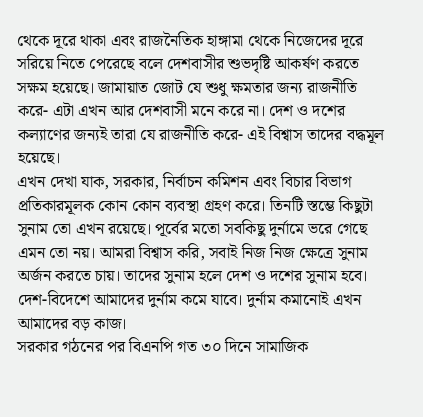থেকে দূরে থাকা এবং রাজনৈতিক হাঙ্গামা থেকে নিজেদের দূরে সরিয়ে নিতে পেরেছে বলে দেশবাসীর শুভদৃষ্টি আকর্ষণ করতে সক্ষম হয়েছে। জামায়াত জোট যে শুধু ক্ষমতার জন্য রাজনীতি করে- এটা এখন আর দেশবাসী মনে করে না। দেশ ও দশের কল্যাণের জন্যই তারা যে রাজনীতি করে- এই বিশ্বাস তাদের বদ্ধমূল হয়েছে।
এখন দেখা যাক, সরকার, নির্বাচন কমিশন এবং বিচার বিভাগ প্রতিকারমূলক কোন কোন ব্যবস্থা গ্রহণ করে। তিনটি স্তম্ভে কিছুটা সুনাম তো এখন রয়েছে। পূর্বের মতো সবকিছু দুর্নামে ভরে গেছে এমন তো নয়। আমরা বিশ্বাস করি, সবাই নিজ নিজ ক্ষেত্রে সুনাম অর্জন করতে চায়। তাদের সুনাম হলে দেশ ও দশের সুনাম হবে। দেশ-বিদেশে আমাদের দুর্নাম কমে যাবে। দুর্নাম কমানোই এখন আমাদের বড় কাজ।
সরকার গঠনের পর বিএনপি গত ৩০ দিনে সামাজিক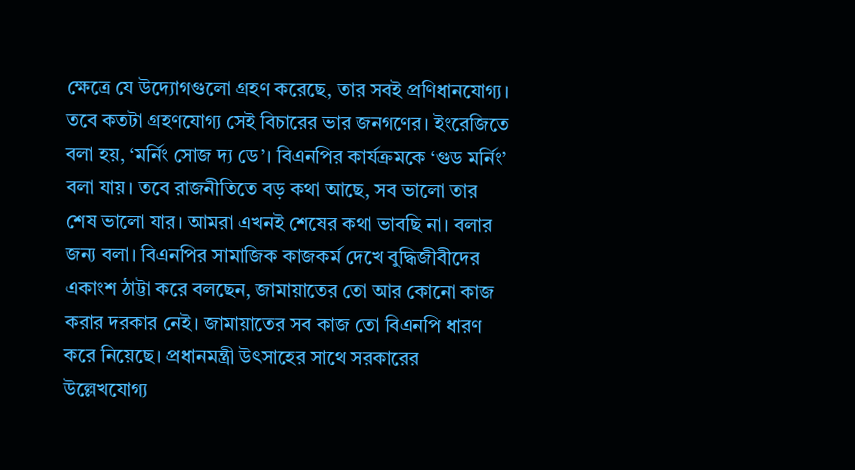ক্ষেত্রে যে উদ্যোগগুলো গ্রহণ করেছে, তার সবই প্রণিধানযোগ্য। তবে কতটা গ্রহণযোগ্য সেই বিচারের ভার জনগণের। ইংরেজিতে বলা হয়, ‘মর্নিং সোজ দ্য ডে’। বিএনপির কার্যক্রমকে ‘গুড মর্নিং’ বলা যায়। তবে রাজনীতিতে বড় কথা আছে, সব ভালো তার শেষ ভালো যার। আমরা এখনই শেষের কথা ভাবছি না। বলার জন্য বলা। বিএনপির সামাজিক কাজকর্ম দেখে বুদ্ধিজীবীদের একাংশ ঠাট্টা করে বলছেন, জামায়াতের তো আর কোনো কাজ করার দরকার নেই। জামায়াতের সব কাজ তো বিএনপি ধারণ করে নিয়েছে। প্রধানমন্ত্রী উৎসাহের সাথে সরকারের উল্লেখযোগ্য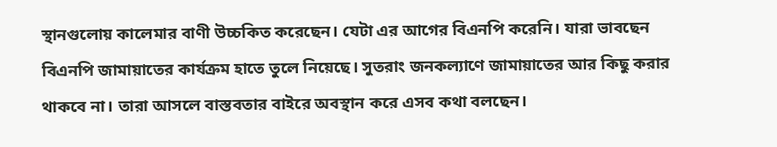স্থানগুলোয় কালেমার বাণী উচ্চকিত করেছেন। যেটা এর আগের বিএনপি করেনি। যারা ভাবছেন বিএনপি জামায়াতের কার্যক্রম হাতে তুলে নিয়েছে। সুতরাং জনকল্যাণে জামায়াতের আর কিছু করার থাকবে না। তারা আসলে বাস্তবতার বাইরে অবস্থান করে এসব কথা বলছেন।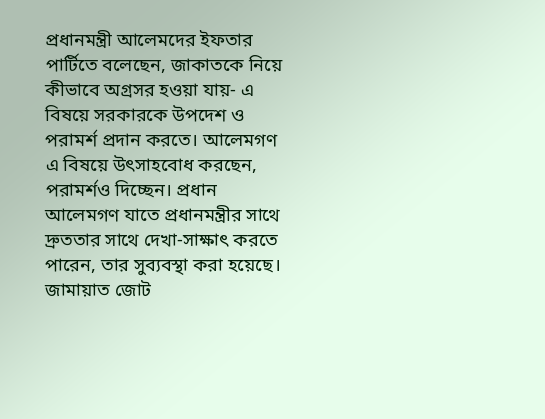প্রধানমন্ত্রী আলেমদের ইফতার পার্টিতে বলেছেন, জাকাতকে নিয়ে কীভাবে অগ্রসর হওয়া যায়- এ বিষয়ে সরকারকে উপদেশ ও পরামর্শ প্রদান করতে। আলেমগণ এ বিষয়ে উৎসাহবোধ করছেন, পরামর্শও দিচ্ছেন। প্রধান আলেমগণ যাতে প্রধানমন্ত্রীর সাথে দ্রুততার সাথে দেখা-সাক্ষাৎ করতে পারেন, তার সুব্যবস্থা করা হয়েছে।
জামায়াত জোট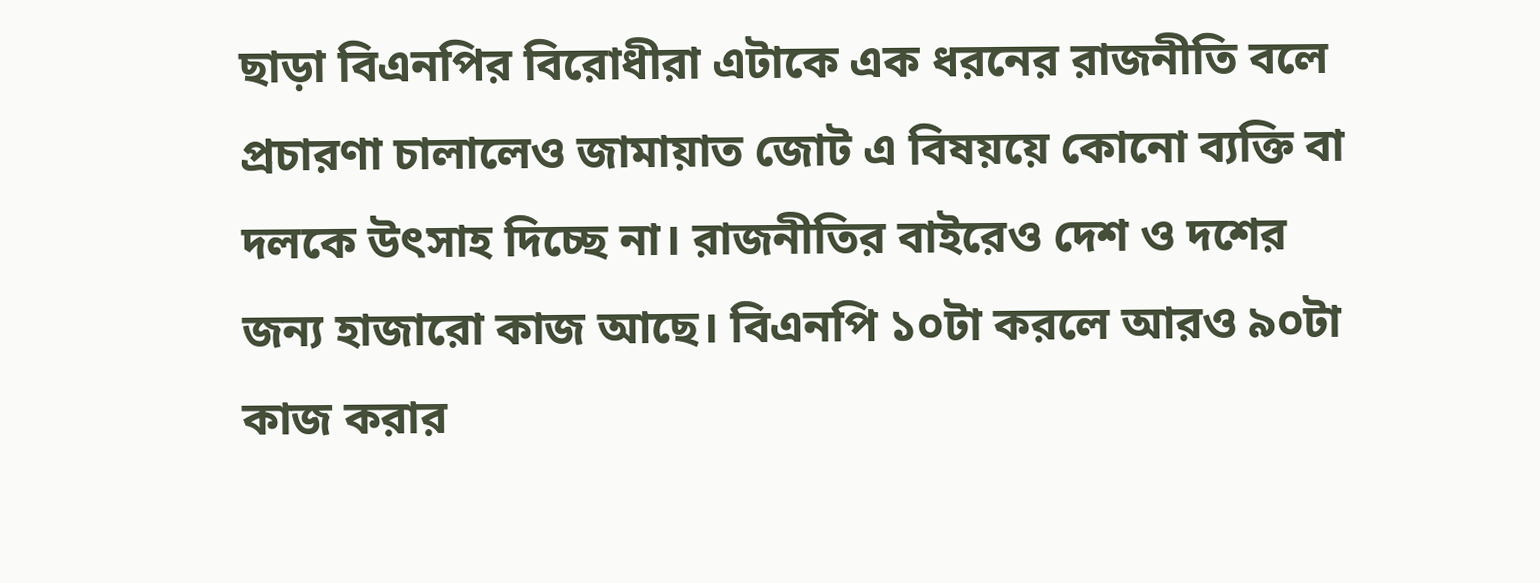ছাড়া বিএনপির বিরোধীরা এটাকে এক ধরনের রাজনীতি বলে প্রচারণা চালালেও জামায়াত জোট এ বিষয়য়ে কোনো ব্যক্তি বা দলকে উৎসাহ দিচ্ছে না। রাজনীতির বাইরেও দেশ ও দশের জন্য হাজারো কাজ আছে। বিএনপি ১০টা করলে আরও ৯০টা কাজ করার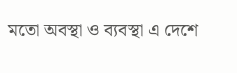মতো অবস্থা ও ব্যবস্থা এ দেশে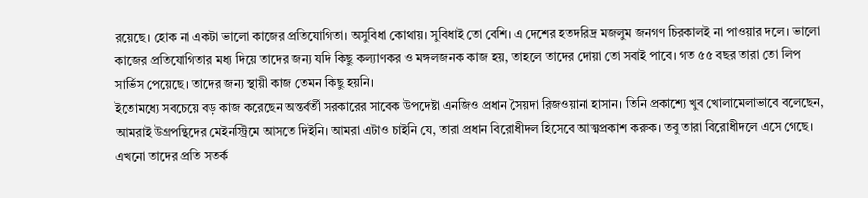রয়েছে। হোক না একটা ভালো কাজের প্রতিযোগিতা। অসুবিধা কোথায়। সুবিধাই তো বেশি। এ দেশের হতদরিদ্র মজলুম জনগণ চিরকালই না পাওয়ার দলে। ভালো কাজের প্রতিযোগিতার মধ্য দিয়ে তাদের জন্য যদি কিছু কল্যাণকর ও মঙ্গলজনক কাজ হয়, তাহলে তাদের দোয়া তো সবাই পাবে। গত ৫৫ বছর তারা তো লিপ সার্ভিস পেয়েছে। তাদের জন্য স্থায়ী কাজ তেমন কিছু হয়নি।
ইতোমধ্যে সবচেয়ে বড় কাজ করেছেন অন্তর্বর্তী সরকারের সাবেক উপদেষ্টা এনজিও প্রধান সৈয়দা রিজওয়ানা হাসান। তিনি প্রকাশ্যে খুব খোলামেলাভাবে বলেছেন, আমরাই উগ্রপন্থিদের মেইনস্ট্রিমে আসতে দিইনি। আমরা এটাও চাইনি যে, তারা প্রধান বিরোধীদল হিসেবে আত্মপ্রকাশ করুক। তবু তারা বিরোধীদলে এসে গেছে। এখনো তাদের প্রতি সতর্ক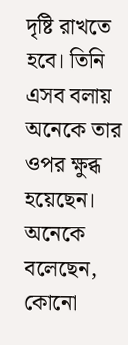দৃষ্টি রাখতে হবে। তিনি এসব বলায় অনেকে তার ওপর ক্ষুব্ধ হয়েছেন। অনেকে বলেছেন, কোনো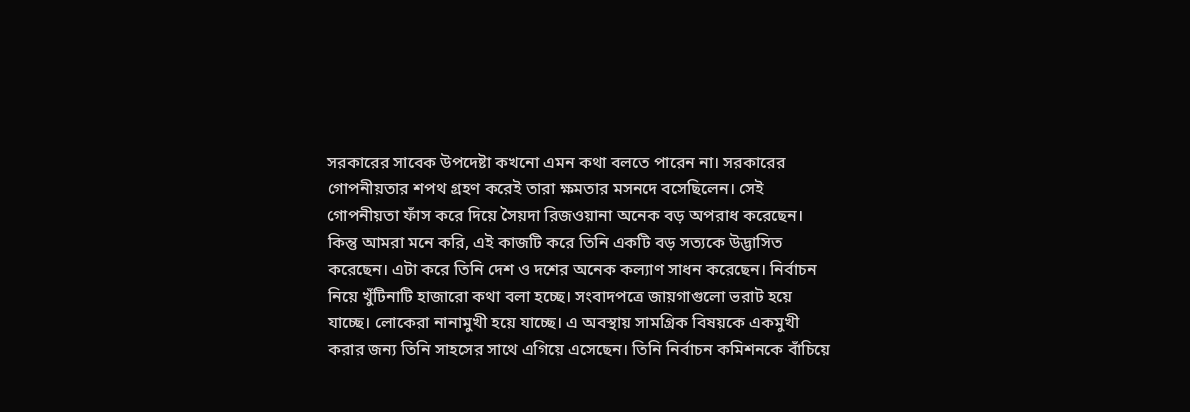সরকারের সাবেক উপদেষ্টা কখনো এমন কথা বলতে পারেন না। সরকারের গোপনীয়তার শপথ গ্রহণ করেই তারা ক্ষমতার মসনদে বসেছিলেন। সেই গোপনীয়তা ফাঁস করে দিয়ে সৈয়দা রিজওয়ানা অনেক বড় অপরাধ করেছেন। কিন্তু আমরা মনে করি, এই কাজটি করে তিনি একটি বড় সত্যকে উদ্ভাসিত করেছেন। এটা করে তিনি দেশ ও দশের অনেক কল্যাণ সাধন করেছেন। নির্বাচন নিয়ে খুঁটিনাটি হাজারো কথা বলা হচ্ছে। সংবাদপত্রে জায়গাগুলো ভরাট হয়ে যাচ্ছে। লোকেরা নানামুখী হয়ে যাচ্ছে। এ অবস্থায় সামগ্রিক বিষয়কে একমুখী করার জন্য তিনি সাহসের সাথে এগিয়ে এসেছেন। তিনি নির্বাচন কমিশনকে বাঁচিয়ে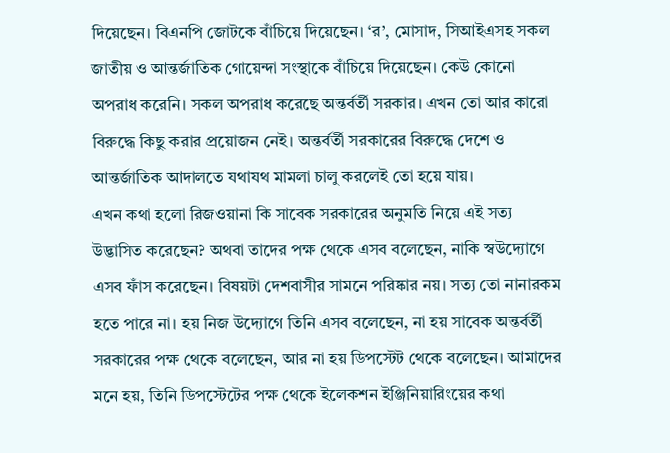দিয়েছেন। বিএনপি জোটকে বাঁচিয়ে দিয়েছেন। ‘র’, মোসাদ, সিআইএসহ সকল জাতীয় ও আন্তর্জাতিক গোয়েন্দা সংস্থাকে বাঁচিয়ে দিয়েছেন। কেউ কোনো অপরাধ করেনি। সকল অপরাধ করেছে অন্তর্বর্তী সরকার। এখন তো আর কারো বিরুদ্ধে কিছু করার প্রয়োজন নেই। অন্তর্বর্তী সরকারের বিরুদ্ধে দেশে ও আন্তর্জাতিক আদালতে যথাযথ মামলা চালু করলেই তো হয়ে যায়।
এখন কথা হলো রিজওয়ানা কি সাবেক সরকারের অনুমতি নিয়ে এই সত্য উদ্ভাসিত করেছেন? অথবা তাদের পক্ষ থেকে এসব বলেছেন, নাকি স্বউদ্যোগে এসব ফাঁস করেছেন। বিষয়টা দেশবাসীর সামনে পরিষ্কার নয়। সত্য তো নানারকম হতে পারে না। হয় নিজ উদ্যোগে তিনি এসব বলেছেন, না হয় সাবেক অন্তর্বর্তী সরকারের পক্ষ থেকে বলেছেন, আর না হয় ডিপস্টেট থেকে বলেছেন। আমাদের মনে হয়, তিনি ডিপস্টেটের পক্ষ থেকে ইলেকশন ইঞ্জিনিয়ারিংয়ের কথা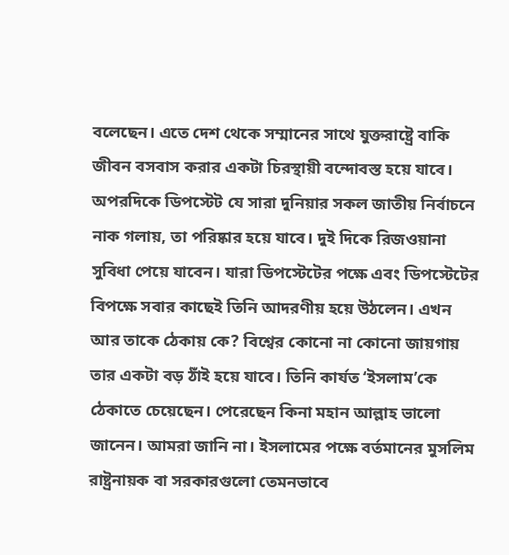বলেছেন। এতে দেশ থেকে সম্মানের সাথে যুক্তরাষ্ট্রে বাকি জীবন বসবাস করার একটা চিরস্থায়ী বন্দোবস্ত হয়ে যাবে। অপরদিকে ডিপস্টেট যে সারা দুনিয়ার সকল জাতীয় নির্বাচনে নাক গলায়, তা পরিষ্কার হয়ে যাবে। দুই দিকে রিজওয়ানা সুবিধা পেয়ে যাবেন। যারা ডিপস্টেটের পক্ষে এবং ডিপস্টেটের বিপক্ষে সবার কাছেই তিনি আদরণীয় হয়ে উঠলেন। এখন আর তাকে ঠেকায় কে? বিশ্বের কোনো না কোনো জায়গায় তার একটা বড় ঠাঁই হয়ে যাবে। তিনি কার্যত ‘ইসলাম’কে ঠেকাতে চেয়েছেন। পেরেছেন কিনা মহান আল্লাহ ভালো জানেন। আমরা জানি না। ইসলামের পক্ষে বর্তমানের মুসলিম রাষ্ট্রনায়ক বা সরকারগুলো তেমনভাবে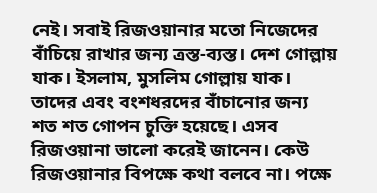নেই। সবাই রিজওয়ানার মতো নিজেদের বাঁচিয়ে রাখার জন্য ত্রস্ত-ব্যস্ত। দেশ গোল্লায় যাক। ইসলাম, মুসলিম গোল্লায় যাক। তাদের এবং বংশধরদের বাঁচানোর জন্য শত শত গোপন চুক্তি হয়েছে। এসব রিজওয়ানা ভালো করেই জানেন। কেউ রিজওয়ানার বিপক্ষে কথা বলবে না। পক্ষে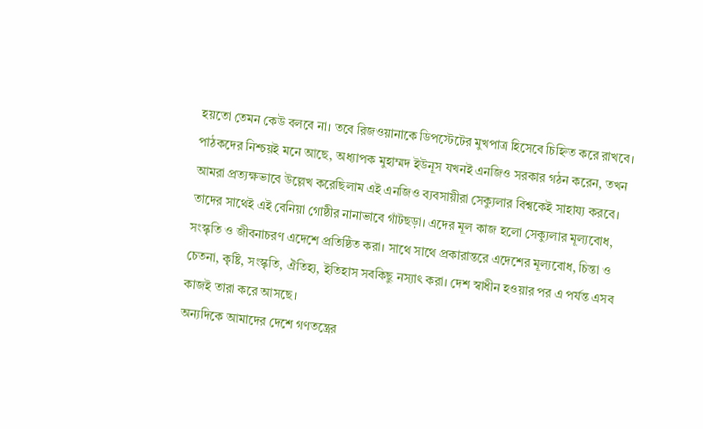হয়তো তেমন কেউ বলবে না। তবে রিজওয়ানাকে ডিপস্টেটের মুখপাত্র হিসেবে চিহ্নিত করে রাখবে।
পাঠকদের নিশ্চয়ই মনে আছে, অধ্যাপক মুহাম্মদ ইউনূস যখনই এনজিও সরকার গঠন করেন, তখন আমরা প্রত্যক্ষভাবে উল্লেখ করেছিলাম এই এনজিও ব্যবসায়ীরা সেক্যুলার বিশ্বকেই সাহায্য করবে। তাদের সাথেই এই বেনিয়া গোষ্ঠীর নানাভাবে গাঁটছড়া। এদের মূল কাজ হলো সেক্যুলার মূল্যবোধ, সংস্কৃতি ও জীবনাচরণ এদেশে প্রতিষ্ঠিত করা। সাথে সাথে প্রকারান্তরে এদেশের মূল্যবোধ, চিন্তা ও চেতনা, কৃষ্টি, সংস্কৃতি, ঐতিহ্য, ইতিহাস সবকিছু নস্যাৎ করা। দেশ স্বাধীন হওয়ার পর এ পর্যন্ত এসব কাজই তারা করে আসছে।
অন্যদিকে আমাদের দেশে গণতন্ত্রের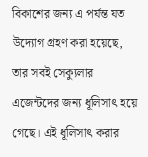বিকাশের জন্য এ পর্যন্ত যত উদ্যোগ গ্রহণ করা হয়েছে, তার সবই সেক্যুলার এজেন্টদের জন্য ধূলিসাৎ হয়ে গেছে। এই ধূলিসাৎ করার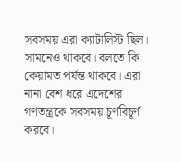সবসময় এরা ক্যাটালিস্ট ছিল। সামনেও থাকবে। বলতে কি কেয়ামত পর্যন্ত থাকবে। এরা নানা বেশ ধরে এদেশের গণতন্ত্রকে সবসময় চূর্ণবিচূর্ণ করবে।